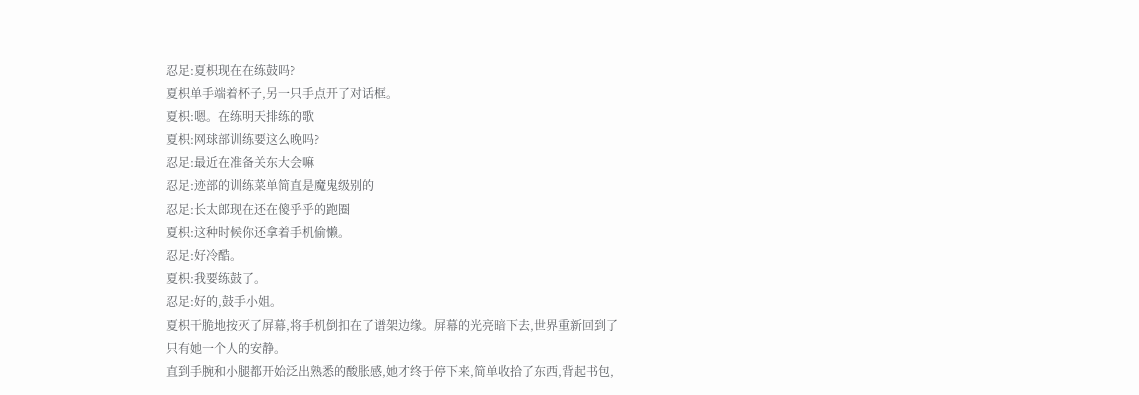忍足:夏枳现在在练鼓吗?
夏枳单手端着杯子,另一只手点开了对话框。
夏枳:嗯。在练明天排练的歌
夏枳:网球部训练要这么晚吗?
忍足:最近在准备关东大会嘛
忍足:迹部的训练菜单简直是魔鬼级别的
忍足:长太郎现在还在傻乎乎的跑圈
夏枳:这种时候你还拿着手机偷懒。
忍足:好冷酷。
夏枳:我要练鼓了。
忍足:好的,鼓手小姐。
夏枳干脆地按灭了屏幕,将手机倒扣在了谱架边缘。屏幕的光亮暗下去,世界重新回到了只有她一个人的安静。
直到手腕和小腿都开始泛出熟悉的酸胀感,她才终于停下来,简单收拾了东西,背起书包,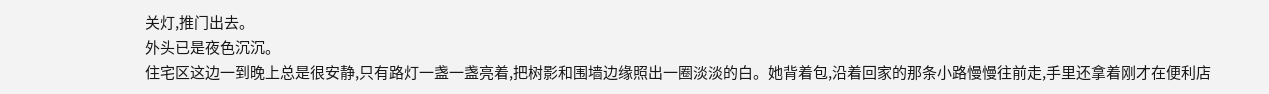关灯,推门出去。
外头已是夜色沉沉。
住宅区这边一到晚上总是很安静,只有路灯一盏一盏亮着,把树影和围墙边缘照出一圈淡淡的白。她背着包,沿着回家的那条小路慢慢往前走,手里还拿着刚才在便利店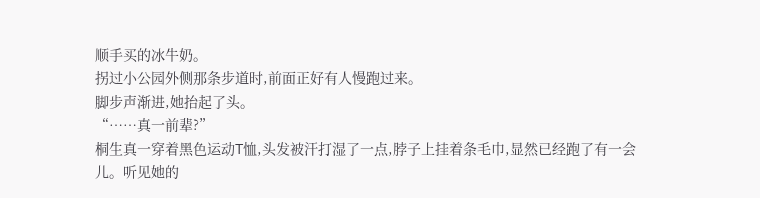顺手买的冰牛奶。
拐过小公园外侧那条步道时,前面正好有人慢跑过来。
脚步声渐进,她抬起了头。
“……真一前辈?”
桐生真一穿着黑色运动T恤,头发被汗打湿了一点,脖子上挂着条毛巾,显然已经跑了有一会儿。听见她的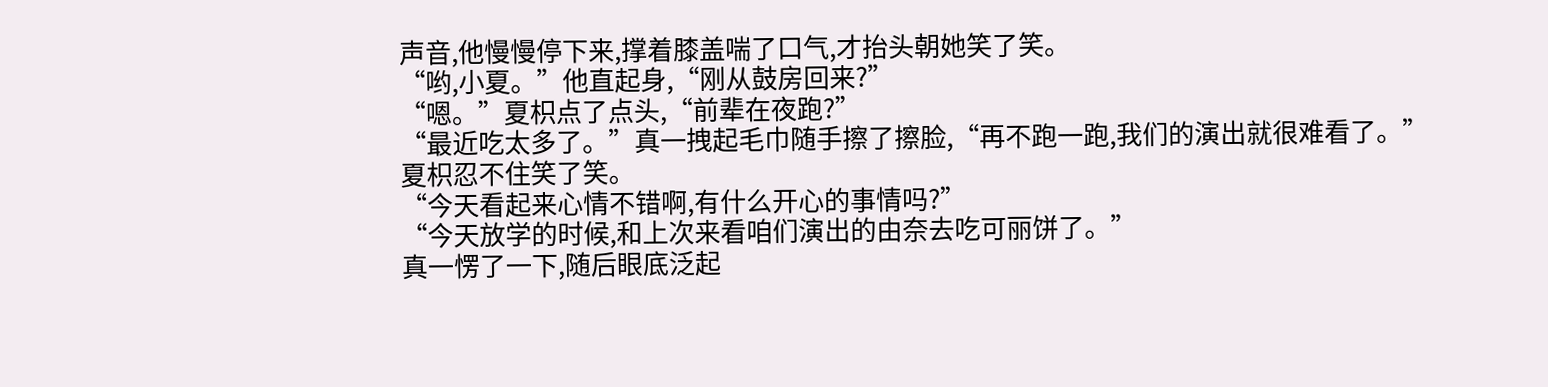声音,他慢慢停下来,撑着膝盖喘了口气,才抬头朝她笑了笑。
“哟,小夏。”他直起身,“刚从鼓房回来?”
“嗯。”夏枳点了点头,“前辈在夜跑?”
“最近吃太多了。”真一拽起毛巾随手擦了擦脸,“再不跑一跑,我们的演出就很难看了。”
夏枳忍不住笑了笑。
“今天看起来心情不错啊,有什么开心的事情吗?”
“今天放学的时候,和上次来看咱们演出的由奈去吃可丽饼了。”
真一愣了一下,随后眼底泛起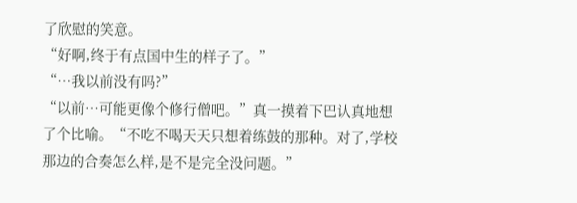了欣慰的笑意。
“好啊,终于有点国中生的样子了。”
“…我以前没有吗?”
“以前…可能更像个修行僧吧。”真一摸着下巴认真地想了个比喻。“不吃不喝天天只想着练鼓的那种。对了,学校那边的合奏怎么样,是不是完全没问题。”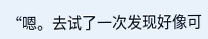“嗯。去试了一次发现好像可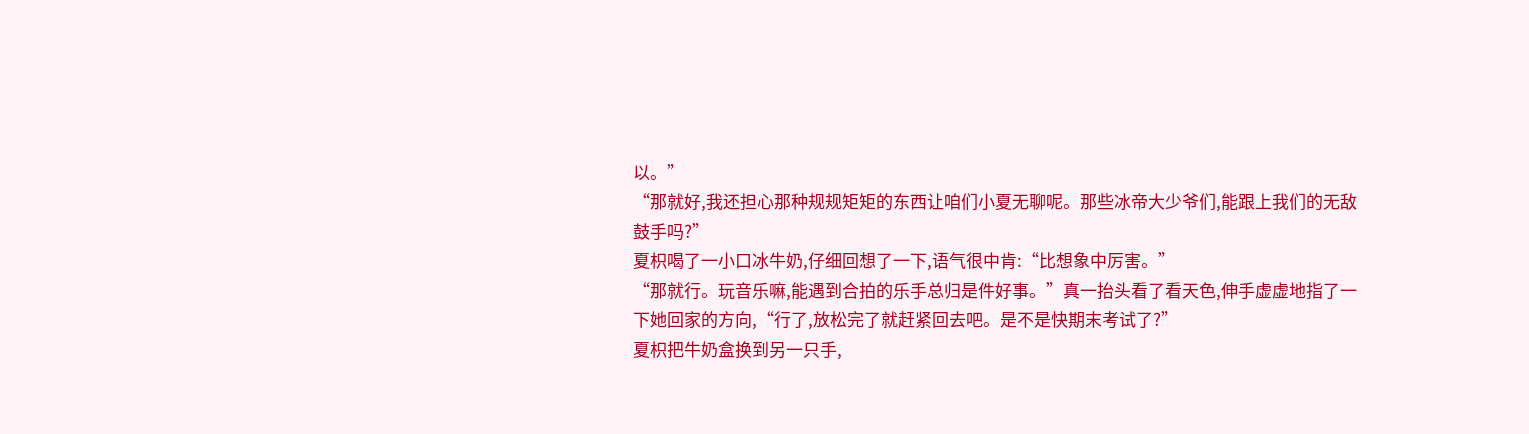以。”
“那就好,我还担心那种规规矩矩的东西让咱们小夏无聊呢。那些冰帝大少爷们,能跟上我们的无敌鼓手吗?”
夏枳喝了一小口冰牛奶,仔细回想了一下,语气很中肯:“比想象中厉害。”
“那就行。玩音乐嘛,能遇到合拍的乐手总归是件好事。”真一抬头看了看天色,伸手虚虚地指了一下她回家的方向,“行了,放松完了就赶紧回去吧。是不是快期末考试了?”
夏枳把牛奶盒换到另一只手,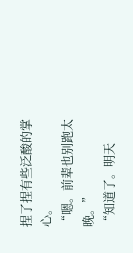捏了捏有些泛酸的掌心。
“嗯。前辈也别跑太晚。”
“知道了。明天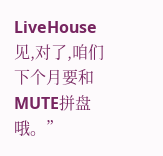LiveHouse见,对了,咱们下个月要和MUTE拼盘哦。”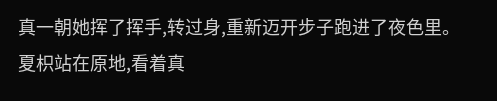真一朝她挥了挥手,转过身,重新迈开步子跑进了夜色里。
夏枳站在原地,看着真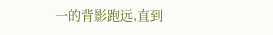一的背影跑远,直到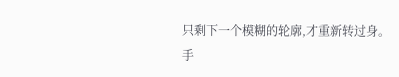只剩下一个模糊的轮廓,才重新转过身。
手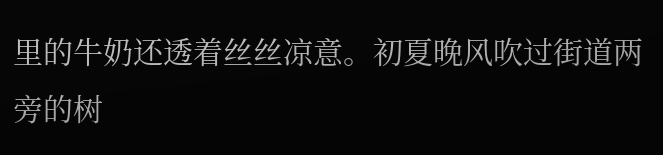里的牛奶还透着丝丝凉意。初夏晚风吹过街道两旁的树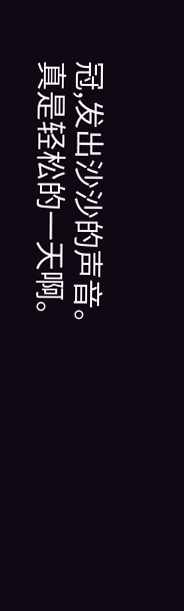冠,发出沙沙的声音。
真是轻松的一天啊。